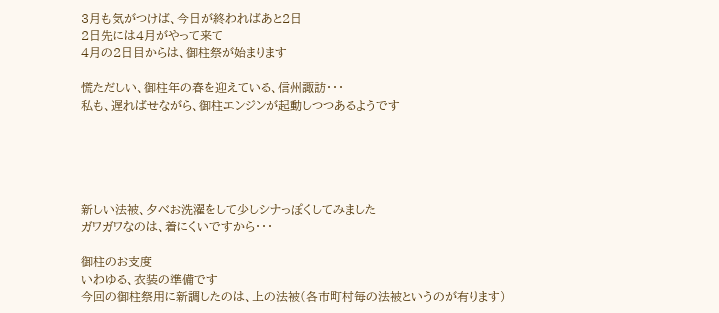3月も気がつけば、今日が終わればあと2日
2日先には4月がやって来て
4月の2日目からは、御柱祭が始まります

慌ただしい、御柱年の春を迎えている、信州諏訪・・・
私も、遅ればせながら、御柱エンジンが起動しつつあるようです





新しい法被、夕べお洗濯をして少しシナっぽくしてみました
ガワガワなのは、着にくいですから・・・

御柱のお支度
いわゆる、衣装の準備です
今回の御柱祭用に新調したのは、上の法被(各市町村毎の法被というのが有ります)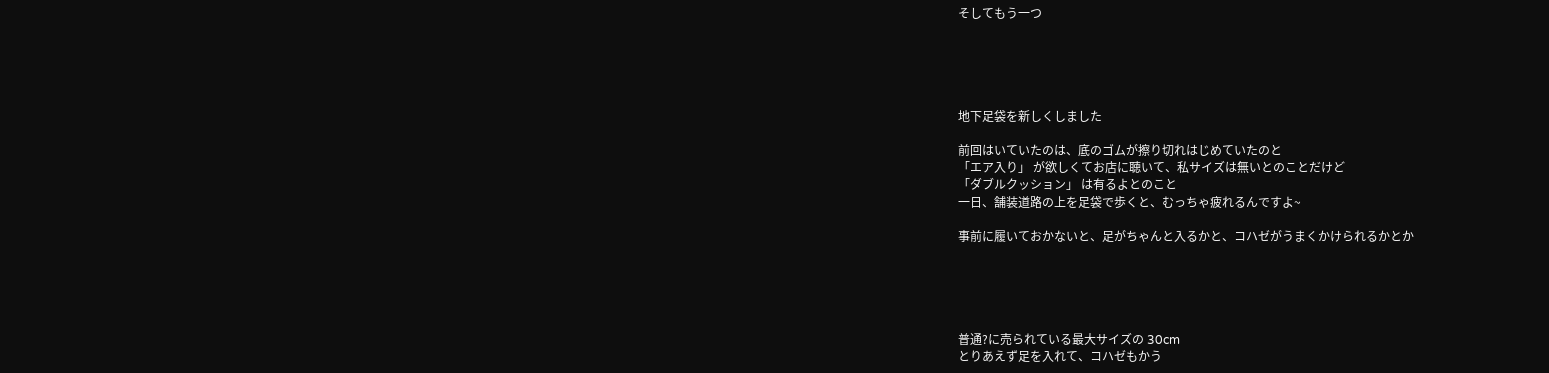そしてもう一つ





地下足袋を新しくしました

前回はいていたのは、底のゴムが擦り切れはじめていたのと
「エア入り」 が欲しくてお店に聴いて、私サイズは無いとのことだけど
「ダブルクッション」 は有るよとのこと
一日、舗装道路の上を足袋で歩くと、むっちゃ疲れるんですよ~

事前に履いておかないと、足がちゃんと入るかと、コハゼがうまくかけられるかとか





普通?に売られている最大サイズの 30cm
とりあえず足を入れて、コハゼもかう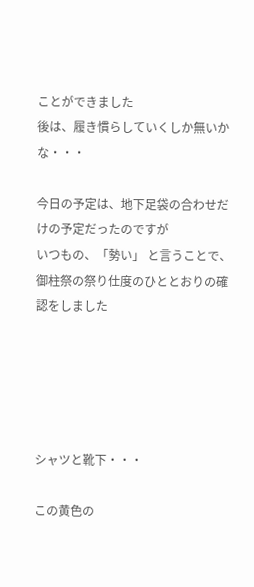ことができました
後は、履き慣らしていくしか無いかな・・・

今日の予定は、地下足袋の合わせだけの予定だったのですが
いつもの、「勢い」 と言うことで、御柱祭の祭り仕度のひととおりの確認をしました





シャツと靴下・・・

この黄色の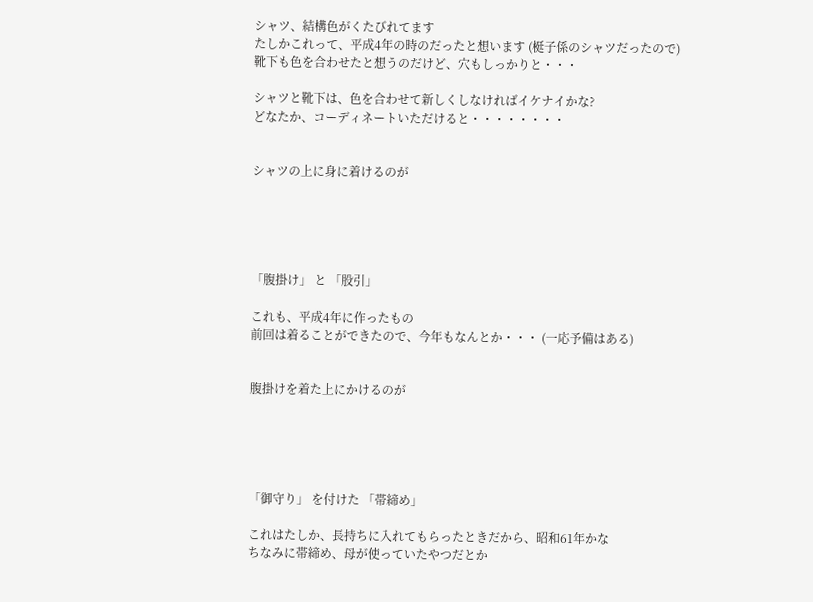シャツ、結構色がくたびれてます
たしかこれって、平成4年の時のだったと想います (梃子係のシャツだったので)
靴下も色を合わせたと想うのだけど、穴もしっかりと・・・

シャツと靴下は、色を合わせて新しくしなければイケナイかな?
どなたか、コーディネートいただけると・・・・・・・・


シャツの上に身に着けるのが





「腹掛け」 と 「股引」

これも、平成4年に作ったもの
前回は着ることができたので、今年もなんとか・・・ (一応予備はある)


腹掛けを着た上にかけるのが





「御守り」 を付けた 「帯締め」

これはたしか、長持ちに入れてもらったときだから、昭和61年かな
ちなみに帯締め、母が使っていたやつだとか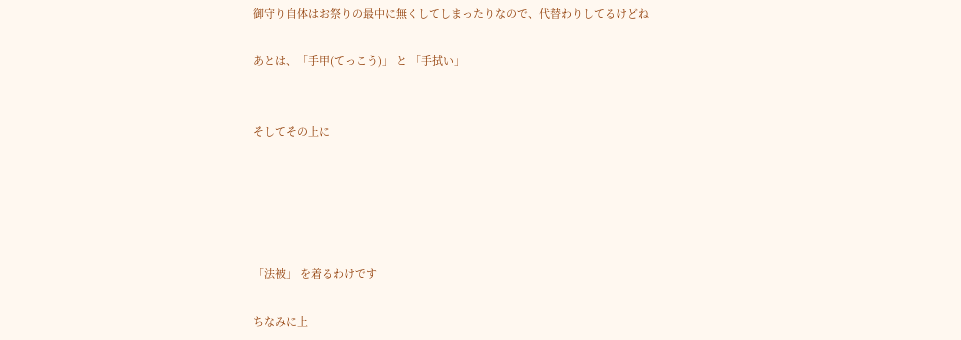御守り自体はお祭りの最中に無くしてしまったりなので、代替わりしてるけどね

あとは、「手甲(てっこう)」 と 「手拭い」


そしてその上に





「法被」 を着るわけです

ちなみに上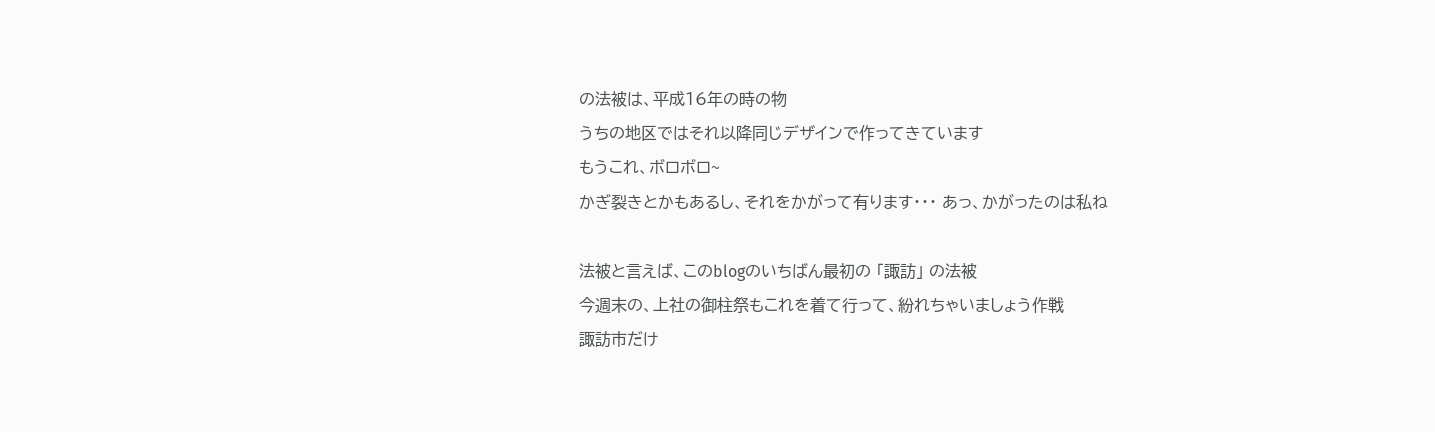の法被は、平成16年の時の物
うちの地区ではそれ以降同じデザインで作ってきています
もうこれ、ボロボロ~
かぎ裂きとかもあるし、それをかがって有ります・・・ あっ、かがったのは私ね

法被と言えば、このblogのいちばん最初の 「諏訪」 の法被
今週末の、上社の御柱祭もこれを着て行って、紛れちゃいましょう作戦
諏訪市だけ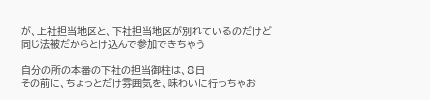が、上社担当地区と、下社担当地区が別れているのだけど
同じ法被だからとけ込んで参加できちゃう

自分の所の本番の下社の担当御柱は、8日
その前に、ちょっとだけ雰囲気を、味わいに行っちゃお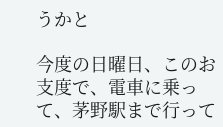うかと

今度の日曜日、このお支度で、電車に乗って、茅野駅まで行って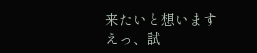来たいと想います
えっ、試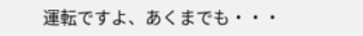運転ですよ、あくまでも・・・